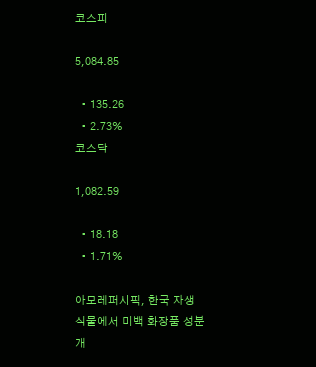코스피

5,084.85

  • 135.26
  • 2.73%
코스닥

1,082.59

  • 18.18
  • 1.71%

아모레퍼시픽, 한국 자생 식물에서 미백 화장품 성분 개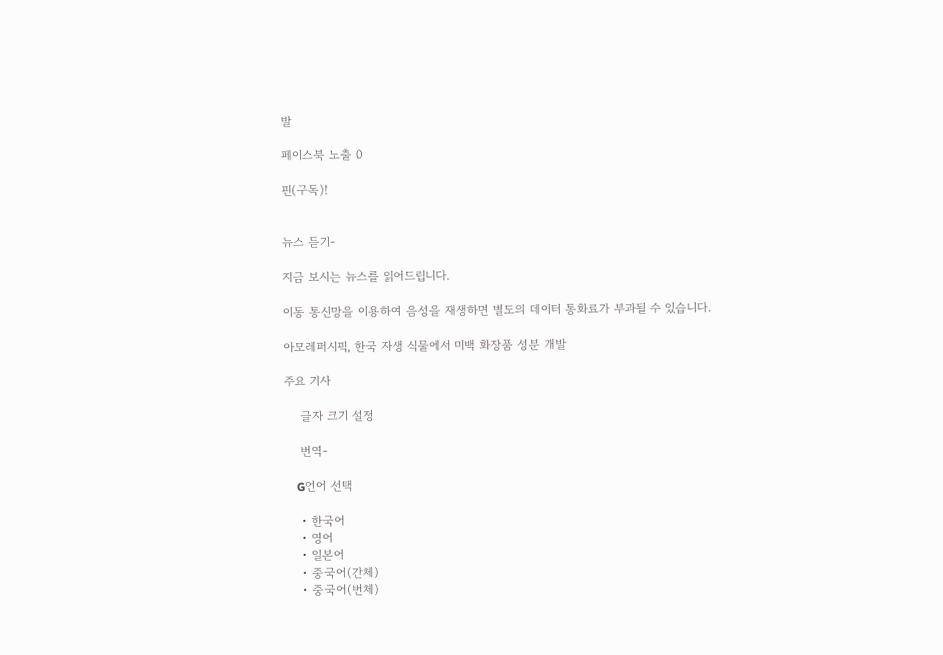발

페이스북 노출 0

핀(구독)!


뉴스 듣기-

지금 보시는 뉴스를 읽어드립니다.

이동 통신망을 이용하여 음성을 재생하면 별도의 데이터 통화료가 부과될 수 있습니다.

아모레퍼시픽, 한국 자생 식물에서 미백 화장품 성분 개발

주요 기사

    글자 크기 설정

    번역-

    G언어 선택

    • 한국어
    • 영어
    • 일본어
    • 중국어(간체)
    • 중국어(번체)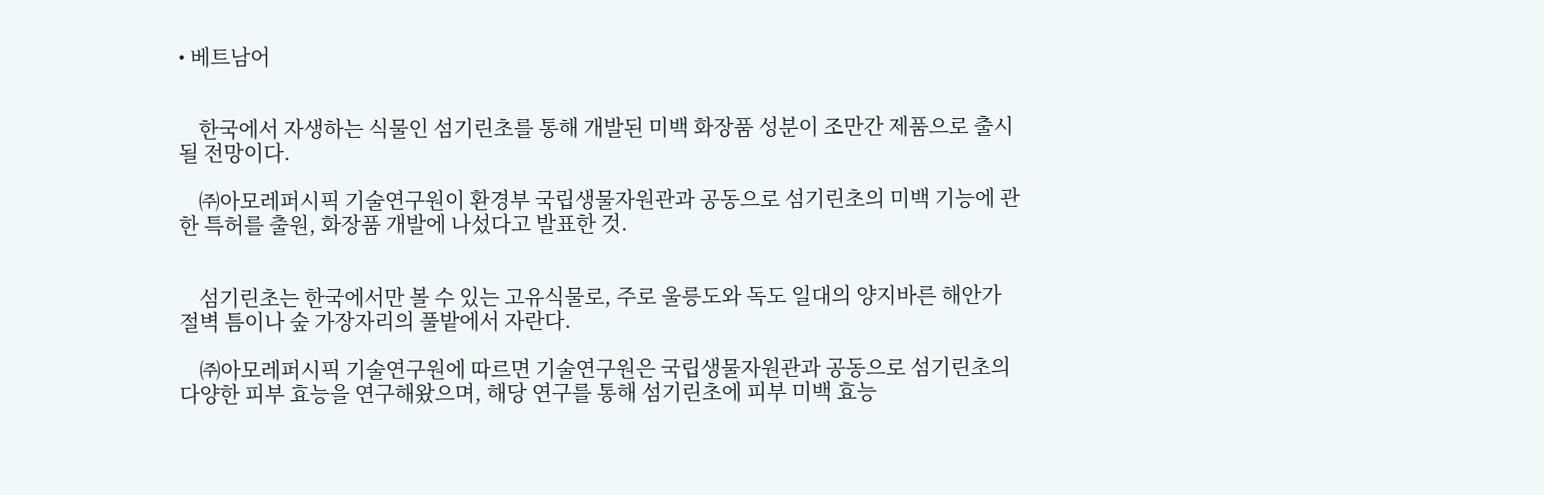• 베트남어


    한국에서 자생하는 식물인 섬기린초를 통해 개발된 미백 화장품 성분이 조만간 제품으로 출시될 전망이다.

    ㈜아모레퍼시픽 기술연구원이 환경부 국립생물자원관과 공동으로 섬기린초의 미백 기능에 관한 특허를 출원, 화장품 개발에 나섰다고 발표한 것.


    섬기린초는 한국에서만 볼 수 있는 고유식물로, 주로 울릉도와 독도 일대의 양지바른 해안가 절벽 틈이나 숲 가장자리의 풀밭에서 자란다.

    ㈜아모레퍼시픽 기술연구원에 따르면 기술연구원은 국립생물자원관과 공동으로 섬기린초의 다양한 피부 효능을 연구해왔으며, 해당 연구를 통해 섬기린초에 피부 미백 효능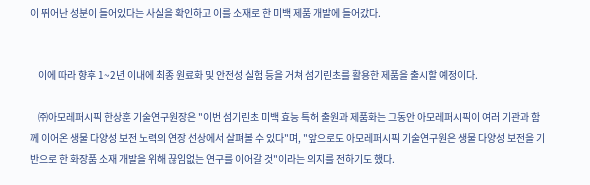이 뛰어난 성분이 들어있다는 사실을 확인하고 이를 소재로 한 미백 제품 개발에 들어갔다.


    이에 따라 향후 1~2년 이내에 최종 원료화 및 안전성 실험 등을 거쳐 섬기린초를 활용한 제품을 출시할 예정이다.

    ㈜아모레퍼시픽 한상훈 기술연구원장은 "이번 섬기린초 미백 효능 특허 출원과 제품화는 그동안 아모레퍼시픽이 여러 기관과 함께 이어온 생물 다양성 보전 노력의 연장 선상에서 살펴볼 수 있다"며, "앞으로도 아모레퍼시픽 기술연구원은 생물 다양성 보전을 기반으로 한 화장품 소재 개발을 위해 끊임없는 연구를 이어갈 것"이라는 의지를 전하기도 했다.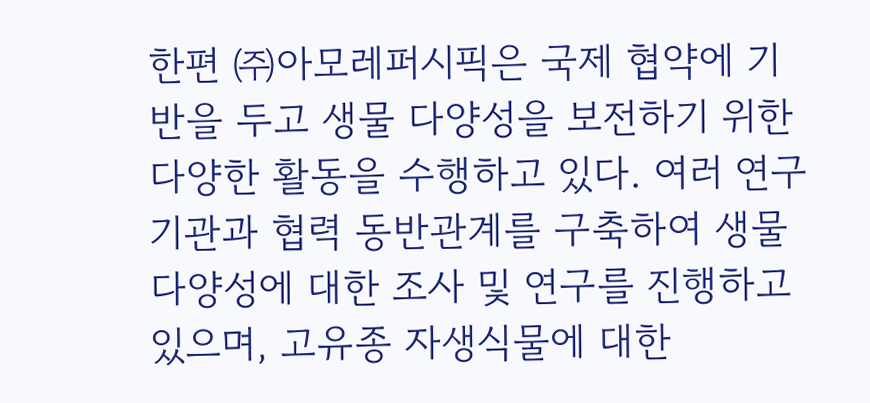한편 ㈜아모레퍼시픽은 국제 협약에 기반을 두고 생물 다양성을 보전하기 위한 다양한 활동을 수행하고 있다. 여러 연구기관과 협력 동반관계를 구축하여 생물 다양성에 대한 조사 및 연구를 진행하고 있으며, 고유종 자생식물에 대한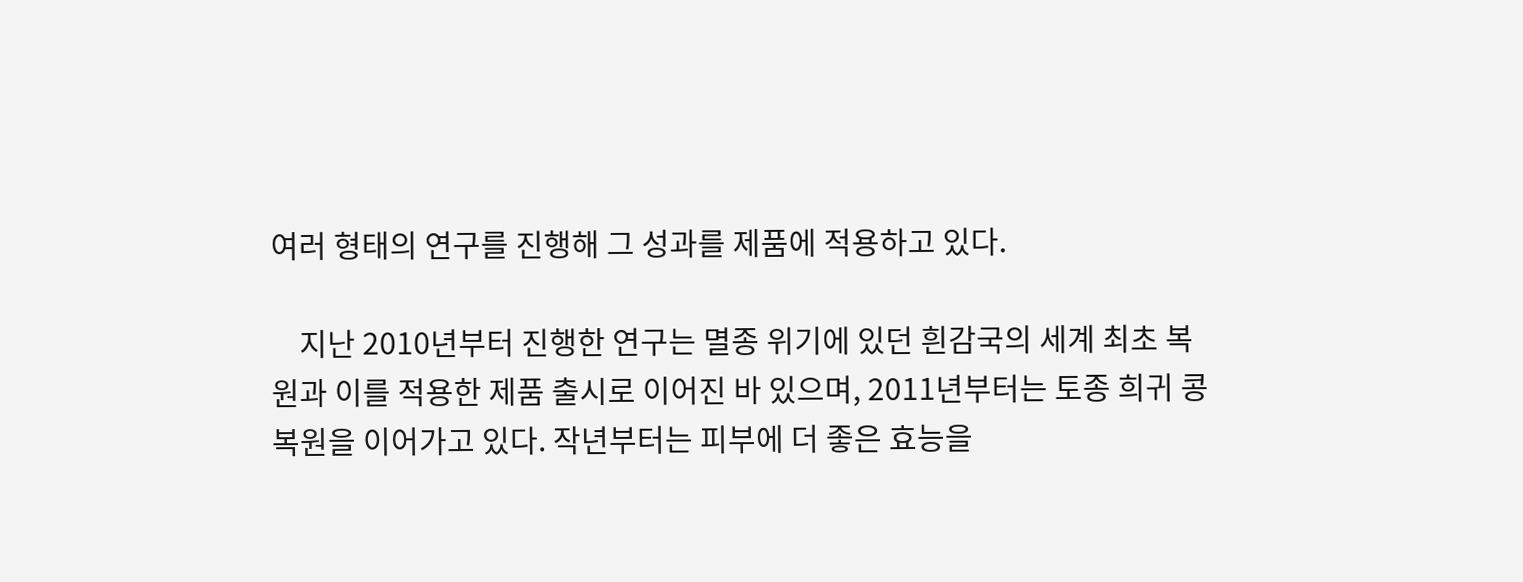여러 형태의 연구를 진행해 그 성과를 제품에 적용하고 있다.

    지난 2010년부터 진행한 연구는 멸종 위기에 있던 흰감국의 세계 최초 복원과 이를 적용한 제품 출시로 이어진 바 있으며, 2011년부터는 토종 희귀 콩 복원을 이어가고 있다. 작년부터는 피부에 더 좋은 효능을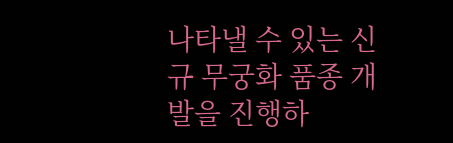나타낼 수 있는 신규 무궁화 품종 개발을 진행하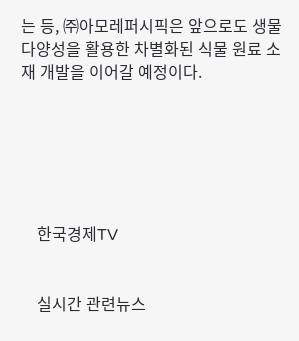는 등, ㈜아모레퍼시픽은 앞으로도 생물 다양성을 활용한 차별화된 식물 원료 소재 개발을 이어갈 예정이다.






    한국경제TV


    실시간 관련뉴스